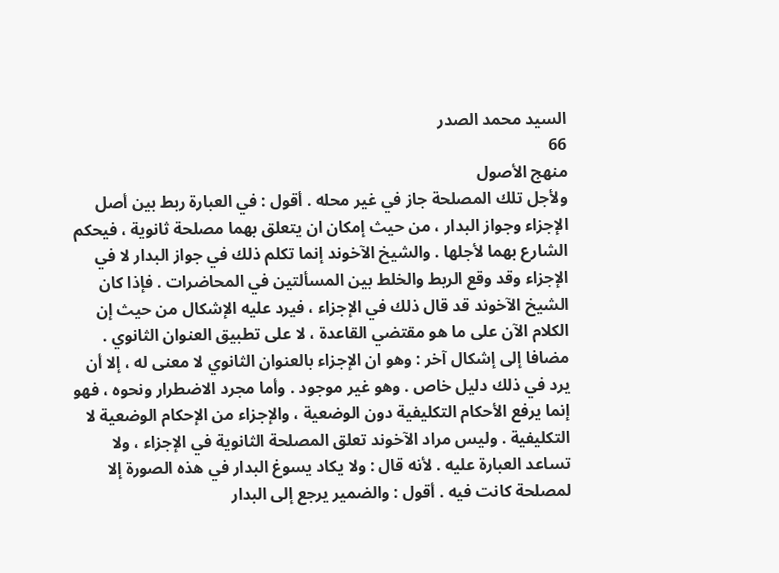السيد محمد الصدر
66
منهج الأصول
ولأجل تلك المصلحة جاز في غير محله . أقول : في العبارة ربط بين أصل الإجزاء وجواز البدار ، من حيث إمكان ان يتعلق بهما مصلحة ثانوية ، فيحكم الشارع بهما لأجلها . والشيخ الآخوند إنما تكلم ذلك في جواز البدار لا في الإجزاء وقد وقع الربط والخلط بين المسألتين في المحاضرات . فإذا كان الشيخ الآخوند قد قال ذلك في الإجزاء ، فيرد عليه الإشكال من حيث إن الكلام الآن على ما هو مقتضي القاعدة ، لا على تطبيق العنوان الثانوي . مضافا إلى إشكال آخر : وهو ان الإجزاء بالعنوان الثانوي لا معنى له ، إلا أن يرد في ذلك دليل خاص . وهو غير موجود . وأما مجرد الاضطرار ونحوه ، فهو إنما يرفع الأحكام التكليفية دون الوضعية ، والإجزاء من الإحكام الوضعية لا التكليفية . وليس مراد الآخوند تعلق المصلحة الثانوية في الإجزاء ، ولا تساعد العبارة عليه . لأنه قال : ولا يكاد يسوغ البدار في هذه الصورة إلا لمصلحة كانت فيه . أقول : والضمير يرجع إلى البدار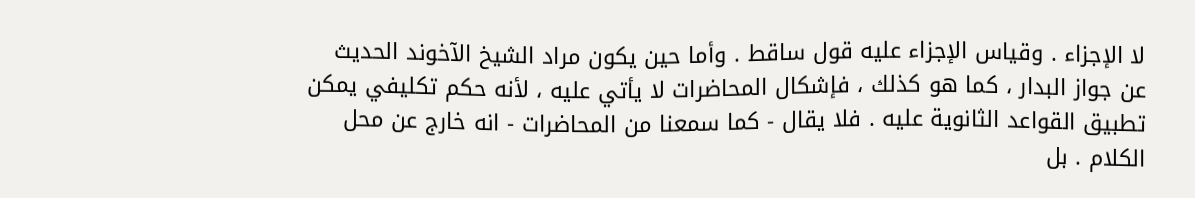لا الإجزاء . وقياس الإجزاء عليه قول ساقط . وأما حين يكون مراد الشيخ الآخوند الحديث عن جواز البدار ، كما هو كذلك ، فإشكال المحاضرات لا يأتي عليه ، لأنه حكم تكليفي يمكن تطبيق القواعد الثانوية عليه . فلا يقال - كما سمعنا من المحاضرات - انه خارج عن محل الكلام . بل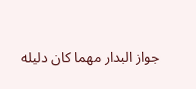جواز البدار مهما كان دليله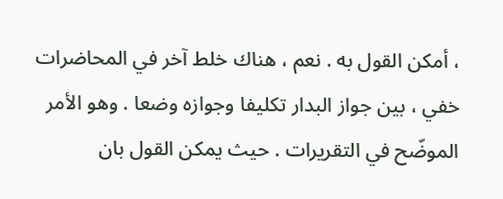، أمكن القول به . نعم ، هناك خلط آخر في المحاضرات خفي ، بين جواز البدار تكليفا وجوازه وضعا . وهو الأمر الموضّح في التقريرات . حيث يمكن القول بان